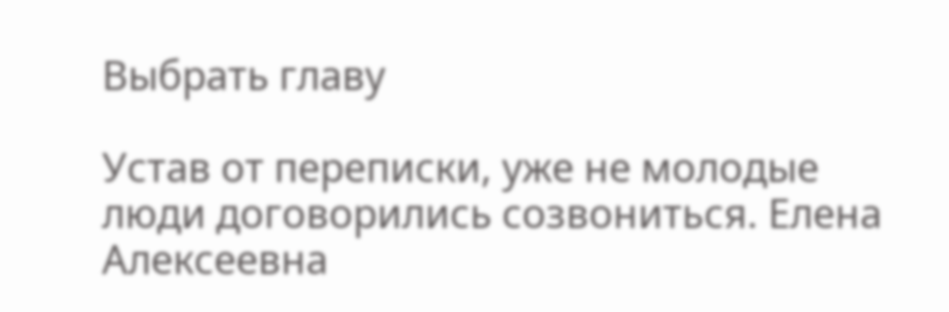Выбрать главу

Устав от переписки, уже не молодые люди договорились созвониться. Елена Алексеевна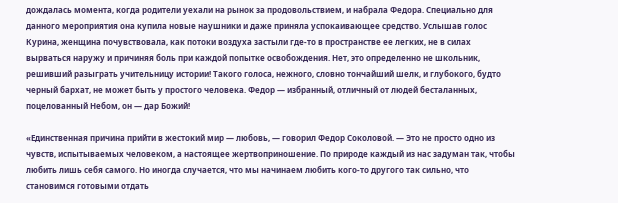дождалась момента, когда родители уехали на рынок за продовольствием, и набрала Федора. Специально для данного мероприятия она купила новые наушники и даже приняла успокаивающее средство. Услышав голос Курина, женщина почувствовала, как потоки воздуха застыли где-то в пространстве ее легких, не в силах вырваться наружу и причиняя боль при каждой попытке освобождения. Нет, это определенно не школьник, решивший разыграть учительницу истории! Такого голоса, нежного, словно тончайший шелк, и глубокого, будто черный бархат, не может быть у простого человека. Федор ― избранный, отличный от людей бесталанных, поцелованный Небом, он ― дар Божий!

«Единственная причина прийти в жестокий мир ― любовь, ― говорил Федор Соколовой. ― Это не просто одно из чувств, испытываемых человеком, а настоящее жертвоприношение. По природе каждый из нас задуман так, чтобы любить лишь себя самого. Но иногда случается, что мы начинаем любить кого-то другого так сильно, что становимся готовыми отдать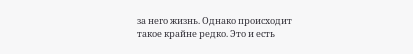за него жизнь. Однако происходит такое крайне редко. Это и есть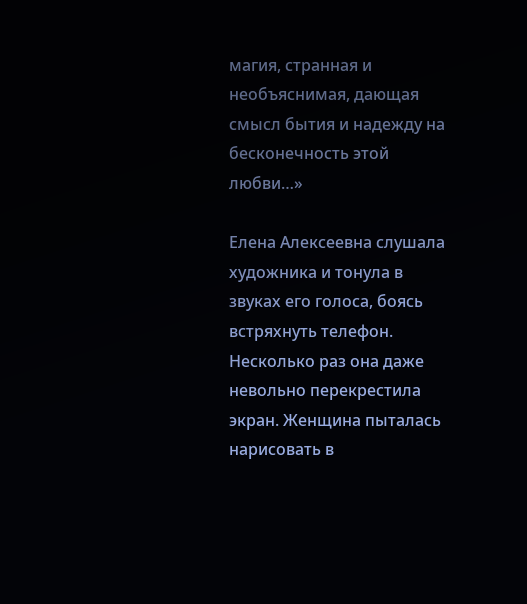магия, странная и необъяснимая, дающая смысл бытия и надежду на бесконечность этой любви…»

Елена Алексеевна слушала художника и тонула в звуках его голоса, боясь встряхнуть телефон. Несколько раз она даже невольно перекрестила экран. Женщина пыталась нарисовать в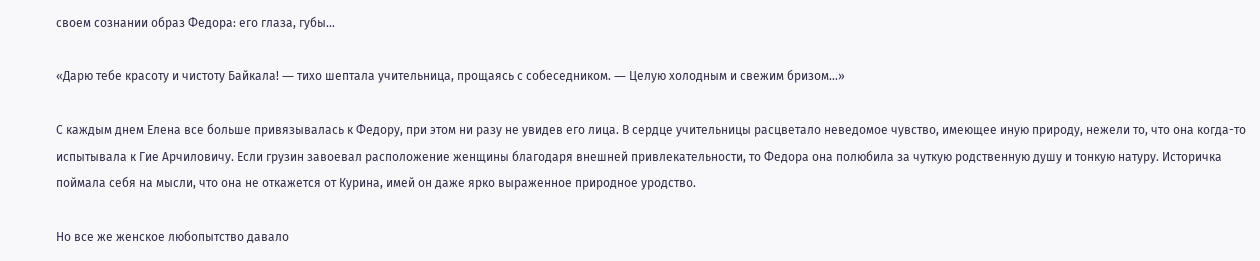своем сознании образ Федора: его глаза, губы…

«Дарю тебе красоту и чистоту Байкала! ― тихо шептала учительница, прощаясь с собеседником. ― Целую холодным и свежим бризом…»

С каждым днем Елена все больше привязывалась к Федору, при этом ни разу не увидев его лица. В сердце учительницы расцветало неведомое чувство, имеющее иную природу, нежели то, что она когда-то испытывала к Гие Арчиловичу. Если грузин завоевал расположение женщины благодаря внешней привлекательности, то Федора она полюбила за чуткую родственную душу и тонкую натуру. Историчка поймала себя на мысли, что она не откажется от Курина, имей он даже ярко выраженное природное уродство.

Но все же женское любопытство давало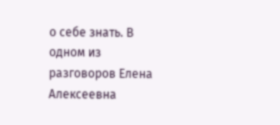о себе знать. В одном из разговоров Елена Алексеевна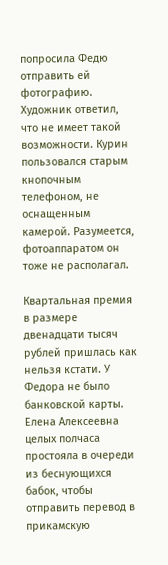попросила Федю отправить ей фотографию. Художник ответил, что не имеет такой возможности. Курин пользовался старым кнопочным телефоном, не оснащенным камерой. Разумеется, фотоаппаратом он тоже не располагал.

Квартальная премия в размере двенадцати тысяч рублей пришлась как нельзя кстати. У Федора не было банковской карты. Елена Алексеевна целых полчаса простояла в очереди из беснующихся бабок, чтобы отправить перевод в прикамскую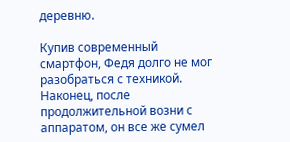деревню.

Купив современный смартфон, Федя долго не мог разобраться с техникой. Наконец, после продолжительной возни с аппаратом, он все же сумел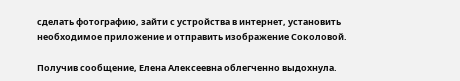сделать фотографию, зайти с устройства в интернет, установить необходимое приложение и отправить изображение Соколовой.

Получив сообщение, Елена Алексеевна облегченно выдохнула.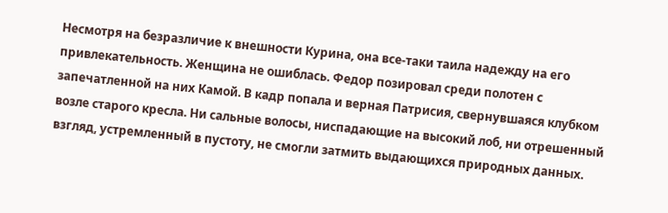Несмотря на безразличие к внешности Курина, она все-таки таила надежду на его привлекательность. Женщина не ошиблась. Федор позировал среди полотен с запечатленной на них Камой. В кадр попала и верная Патрисия, свернувшаяся клубком возле старого кресла. Ни сальные волосы, ниспадающие на высокий лоб, ни отрешенный взгляд, устремленный в пустоту, не смогли затмить выдающихся природных данных.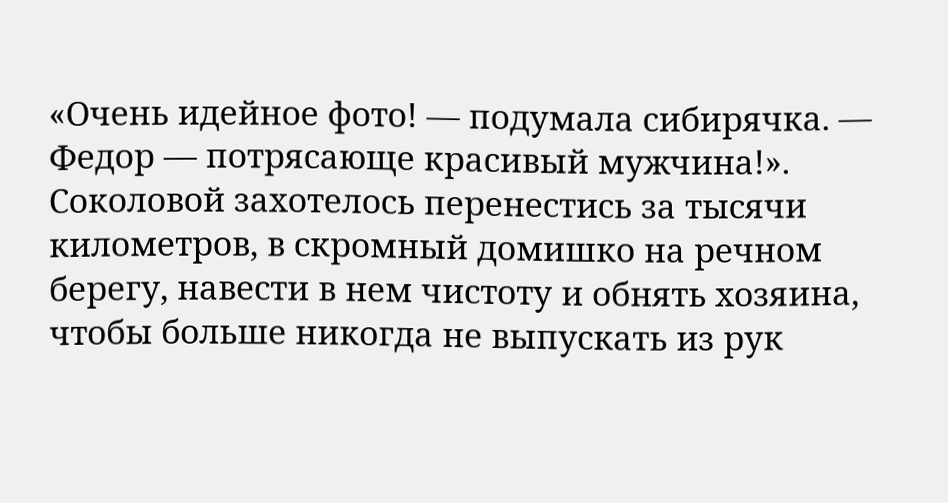«Очень идейное фото! ― подумала сибирячка. ― Федор ― потрясающе красивый мужчина!». Соколовой захотелось перенестись за тысячи километров, в скромный домишко на речном берегу, навести в нем чистоту и обнять хозяина, чтобы больше никогда не выпускать из рук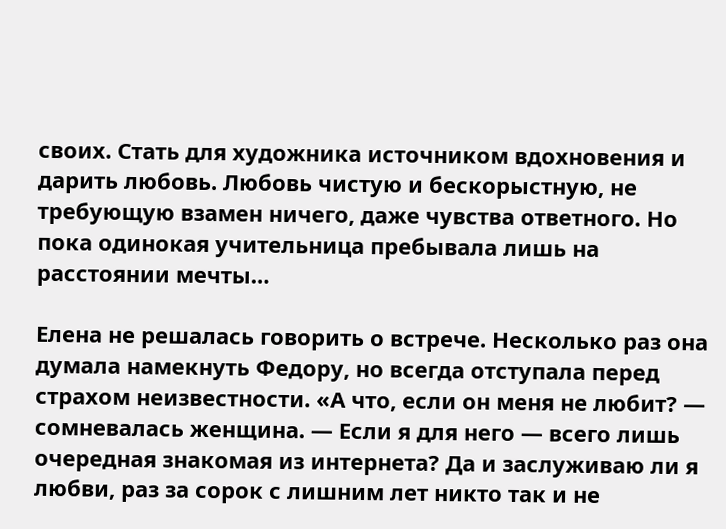своих. Стать для художника источником вдохновения и дарить любовь. Любовь чистую и бескорыстную, не требующую взамен ничего, даже чувства ответного. Но пока одинокая учительница пребывала лишь на расстоянии мечты…

Елена не решалась говорить о встрече. Несколько раз она думала намекнуть Федору, но всегда отступала перед страхом неизвестности. «А что, если он меня не любит? ― сомневалась женщина. ― Если я для него ― всего лишь очередная знакомая из интернета? Да и заслуживаю ли я любви, раз за сорок с лишним лет никто так и не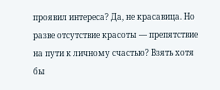проявил интереса? Да, не красавица. Но разве отсутствие красоты ― препятствие на пути к личному счастью? Взять хотя бы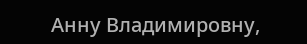Анну Владимировну,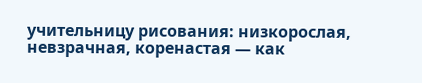учительницу рисования: низкорослая, невзрачная, коренастая ― как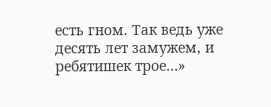есть гном. Так ведь уже десять лет замужем, и ребятишек трое…»